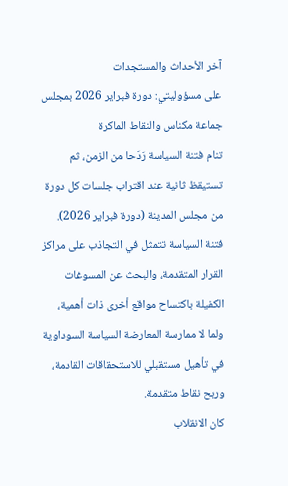آخر الأحداث والمستجدات
على مسؤوليتي: دورة فبراير 2026 بمجلس جماعة مكناس والنقاط الماكرة
تنام فتنة السياسة رَدَحا من الزمن، ثم تستيقظ ثانية عند اقتراب جلسات كل دورة من مجلس المدينة (دورة فبراير 2026). فتنة السياسة تتمثل في التجاذب على مراكز القرار المتقدمة، والبحث عن المسوغات الكفيلة باكتساح مواقع أخرى ذات أهمية، ولما لا ممارسة المعارضة السياسة السوداوية في تأهيل مستقبلي للاستحقاقات القادمة، وربح نقاط متقدمة.
كان الانقلاب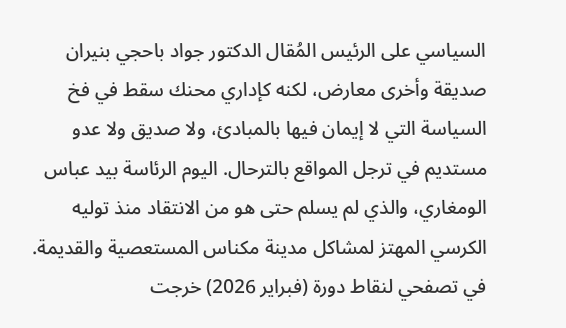السياسي على الرئيس المُقال الدكتور جواد باحجي بنيران صديقة وأخرى معارض، لكنه كإداري محنك سقط في فخ السياسة التي لا إيمان فيها بالمبادئ، ولا صديق ولا عدو مستديم في ترجل المواقع بالترحال. اليوم الرئاسة بيد عباس الومغاري، والذي لم يسلم حتى هو من الانتقاد منذ توليه الكرسي المهتز لمشاكل مدينة مكناس المستعصية والقديمة.
في تصفحي لنقاط دورة (فبراير 2026) خرجت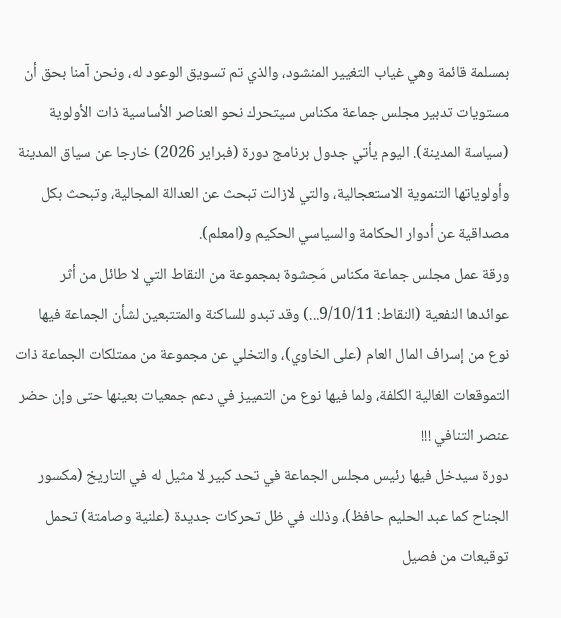بمسلمة قائمة وهي غياب التغيير المنشود، والذي تم تسويق الوعود له، ونحن آمنا بحق أن مستويات تدبير مجلس جماعة مكناس سيتحرك نحو العناصر الأساسية ذات الأولوية (سياسة المدينة). اليوم يأتي جدول برنامج دورة (فبراير 2026) خارجا عن سياق المدينة وأولوياتها التنموية الاستعجالية، والتي لازالت تبحث عن العدالة المجالية، وتبحث بكل مصداقية عن أدوار الحكامة والسياسي الحكيم و(امعلم).
ورقة عمل مجلس جماعة مكناس مَحِشوة بمجموعة من النقاط التي لا طائل من أثر عوائدها النفعية (النقاط: 9/10/11...) وقد تبدو للساكنة والمتتبعين لشأن الجماعة فيها نوع من إسراف المال العام (على الخاوي)، والتخلي عن مجموعة من ممتلكات الجماعة ذات التموقعات الغالية الكلفة، ولما فيها نوع من التمييز في دعم جمعيات بعينها حتى وإن حضر عنصر التنافي !!!
دورة سيدخل فيها رئيس مجلس الجماعة في تحد كبير لا مثيل له في التاريخ (مكسور الجناح كما عبد الحليم حافظ)، وذلك في ظل تحركات جديدة (علنية وصامتة) تحمل توقيعات من فصيل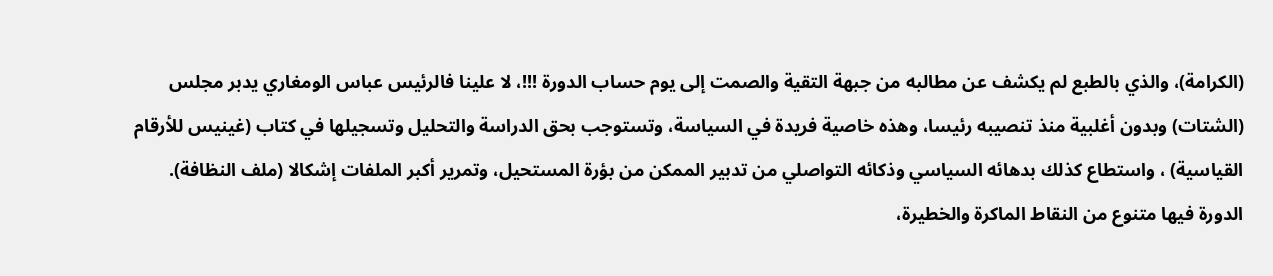(الكرامة)، والذي بالطبع لم يكشف عن مطالبه من جبهة التقية والصمت إلى يوم حساب الدورة !!!، لا علينا فالرئيس عباس الومغاري يدبر مجلس (الشتات) وبدون أغلبية منذ تنصيبه رئيسا، وهذه خاصية فريدة في السياسة، وتستوجب بحق الدراسة والتحليل وتسجيلها في كتاب (غينيس للأرقام القياسية) ، واستطاع كذلك بدهائه السياسي وذكائه التواصلي من تدبير الممكن من بؤرة المستحيل، وتمرير أكبر الملفات إشكالا (ملف النظافة).
الدورة فيها متنوع من النقاط الماكرة والخطيرة،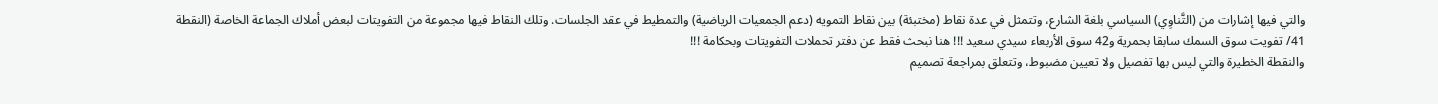والتي فيها إشارات من (التَّناوِي) السياسي بلغة الشارع، وتتمثل في عدة نقاط (مختبئة) بين نقاط التمويه (دعم الجمعيات الرياضية) والتمطيط في عقد الجلسات. وتلك النقاط فيها مجموعة من التفويتات لبعض أملاك الجماعة الخاصة (النقطة 41/ تفويت سوق السمك سابقا بحمرية و42 سوق الأربعاء سيدي سعيد !!! هنا نبحث فقط عن دفتر تحملات التفويتات وبحكامة !!!
والنقطة الخطيرة والتي ليس بها تفصيل ولا تعيين مضبوط، وتتعلق بمراجعة تصميم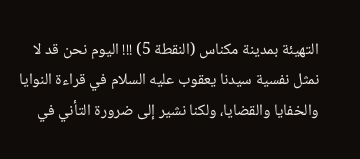التهيئة بمدينة مكناس (النقطة 5) !!! اليوم نحن قد لا نمثل نفسية سيدنا يعقوب عليه السلام في قراءة النوايا والخفايا والقضايا، ولكنا نشير إلى ضرورة التأني في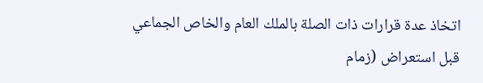اتخاذ عدة قرارات ذات الصلة بالملك العام والخاص الجماعي قبل استعراض (زمام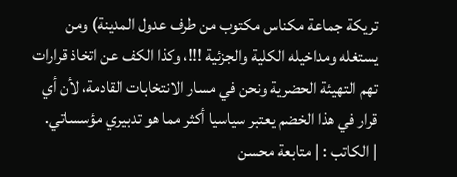تريكة جماعة مكناس مكتوب من طرف عدول المدينة) ومن يستغله ومداخيله الكلية والجزئية !!!، وكذا الكف عن اتخاذ قرارات تهم التهيئة الحضرية ونحن في مسار الانتخابات القادمة، لأن أي قرار في هذا الخضم يعتبر سياسيا أكثر مما هو تدبيري مؤسساتي.
| الكاتب : | متابعة محسن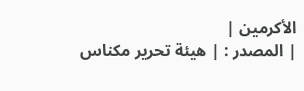الأكرمين |
| المصدر : | هيئة تحرير مكناس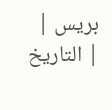بريس |
| التاريخ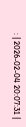: | 2026-02-04 20:07:31 |